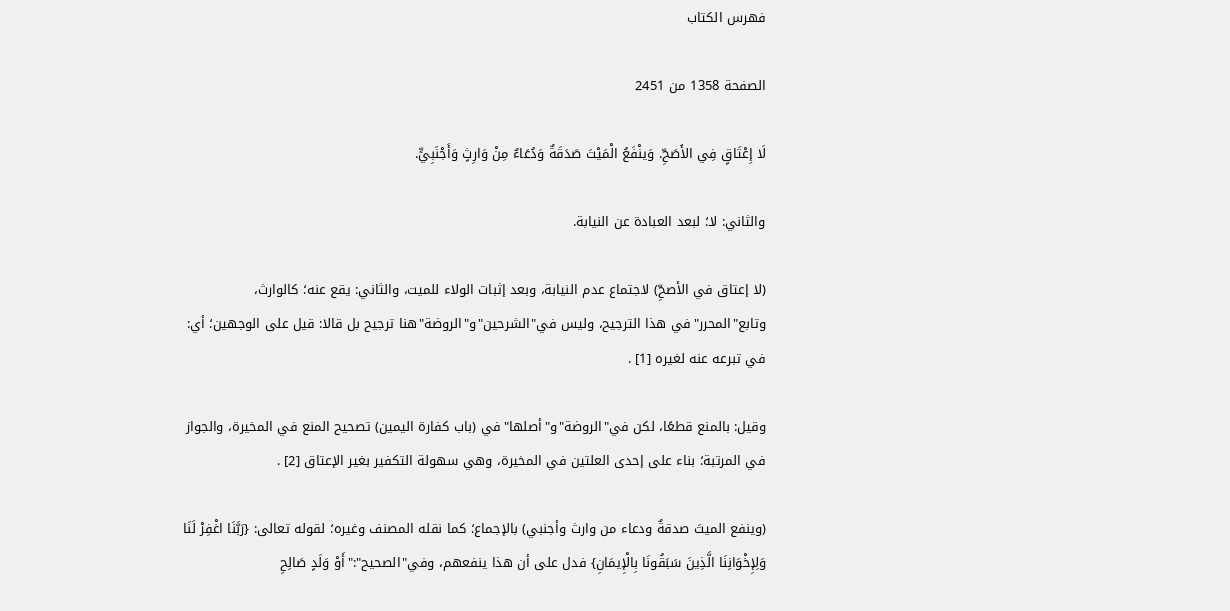فهرس الكتاب

الصفحة 1358 من 2451

لَا إِعْتَاقٍ فِي الأَصَحِّ. وَينْفَعُ الْمَيْتَ صَدَقَةٌ وَدُعَاءٌ مِنْ وَارِثٍ وَأَجْنَبِيٍّ.

والثاني: لا؛ لبعد العبادة عن النيابة.

(لا إعتاق في الأصحِّ) لاجتماع عدم النيابة، وبعد إثبات الولاء للميت، والثاني: يقع عنه؛ كالوارث، وتابع"المحرر"في هذا الترجيح، وليس في"الشرحين"و"الروضة"هنا ترجيح بل قالا: قيل على الوجهين؛ أي: في تبرعه عنه لغيره [1] .

وقيل: بالمنع قطعًا، لكن في"الروضة"و"أصلها"في (باب كفارة اليمين) تصحيح المنع في المخيرة، والجواز في المرتبة؛ بناء على إحدى العلتين في المخيرة، وهي سهولة التكفير بغير الإعتاق [2] .

(وينفع الميتَ صدقةٌ ودعاء من وارث وأجنبي) بالإجماع؛ كما نقله المصنف وغيره؛ لقوله تعالى: {رَبَّنَا اغْفِرْ لَنَا وَلِإِخْوَانِنَا الَّذِينَ سَبَقُونَا بِالْإِيمَانِ} فدل على أن هذا ينفعهم، وفي"الصحيح":"أَوْ وَلَدٍ صَالِحِ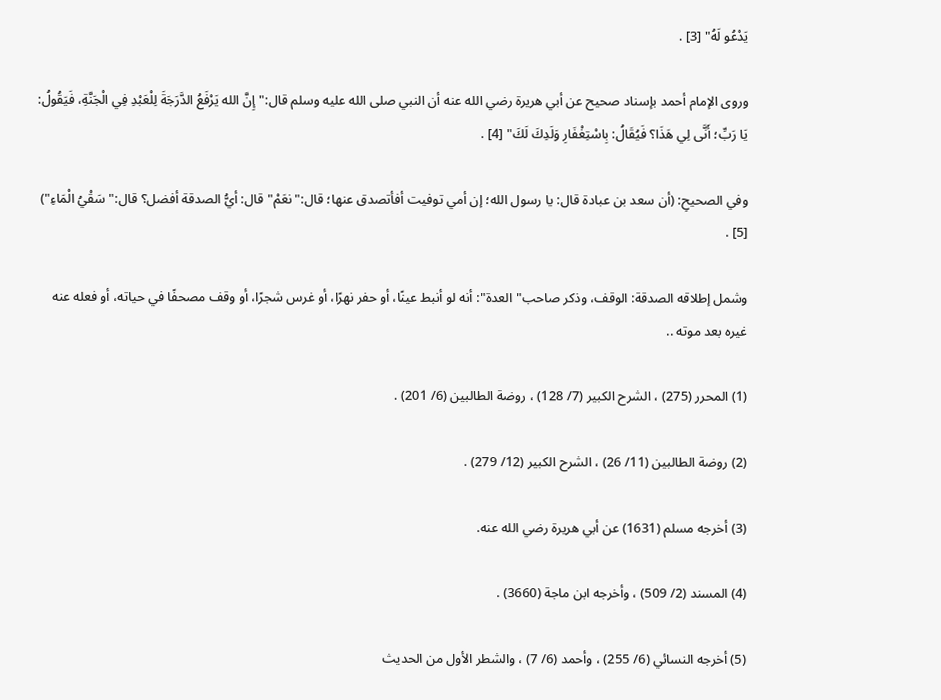يَدْعُو لَهُ" [3] .

وروى الإمام أحمد بإسناد صحيح عن أبي هريرة رضي الله عنه أن النبي صلى الله عليه وسلم قال:"إِنَّ الله يَرْفَعُ الدَّرَجَةَ لِلْعَبْدِ فِي الْجَنَّةِ، فَيَقُولُ: يَا رَبِّ؛ أَنَّى لِي هَذَا؟ فَيُقَالُ: بِاسْتِغْفَارِ وَلَدِكَ لَكَ" [4] .

وفي الصحيحِ: (أن سعد بن عبادة قال: يا رسول الله؛ إن أمي توفيت أفأتصدق عنها؛ قال:"نعَمْ"قال: أيُّ الصدقة أفضل؟ قال:"سَقْيُ الْمَاءِ") [5] .

وشمل إطلاقه الصدقة: الوقف، وذكر صاحب"العدة": أنه لو أنبط عينًا، أو حفر نهرًا، أو غرس شجرًا، أو وقف مصحفًا في حياته، أو فعله عنه غيره بعد موته ..

(1) المحرر (275) ، الشرح الكبير (7/ 128) ، روضة الطالبين (6/ 201) .

(2) روضة الطالبين (11/ 26) ، الشرح الكبير (12/ 279) .

(3) أخرجه مسلم (1631) عن أبي هريرة رضي الله عنه.

(4) المسند (2/ 509) ، وأخرجه ابن ماجة (3660) .

(5) أخرجه النسائي (6/ 255) ، وأحمد (6/ 7) ، والشطر الأول من الحديث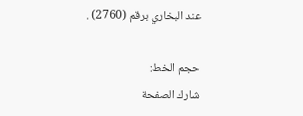عند البخاري برقم (2760) .

حجم الخط:
شارك الصفحة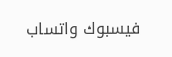فيسبوك واتساب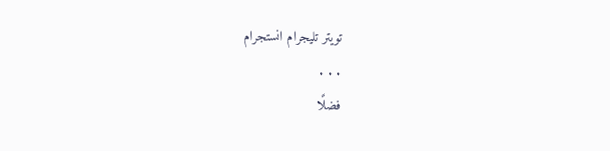تويتر تليجرام انستجرام
. . .
فضلًا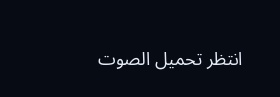انتظر تحميل الصوت